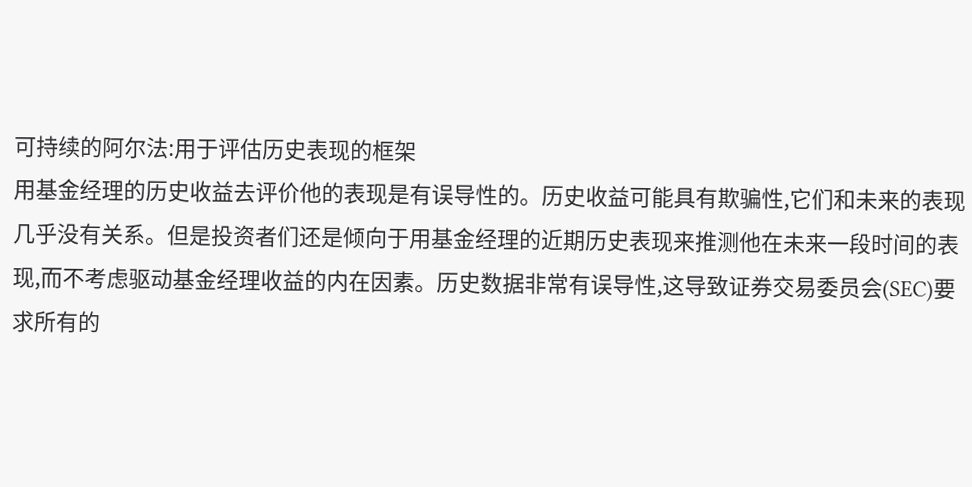可持续的阿尔法:用于评估历史表现的框架
用基金经理的历史收益去评价他的表现是有误导性的。历史收益可能具有欺骗性,它们和未来的表现几乎没有关系。但是投资者们还是倾向于用基金经理的近期历史表现来推测他在未来一段时间的表现,而不考虑驱动基金经理收益的内在因素。历史数据非常有误导性,这导致证券交易委员会(SEC)要求所有的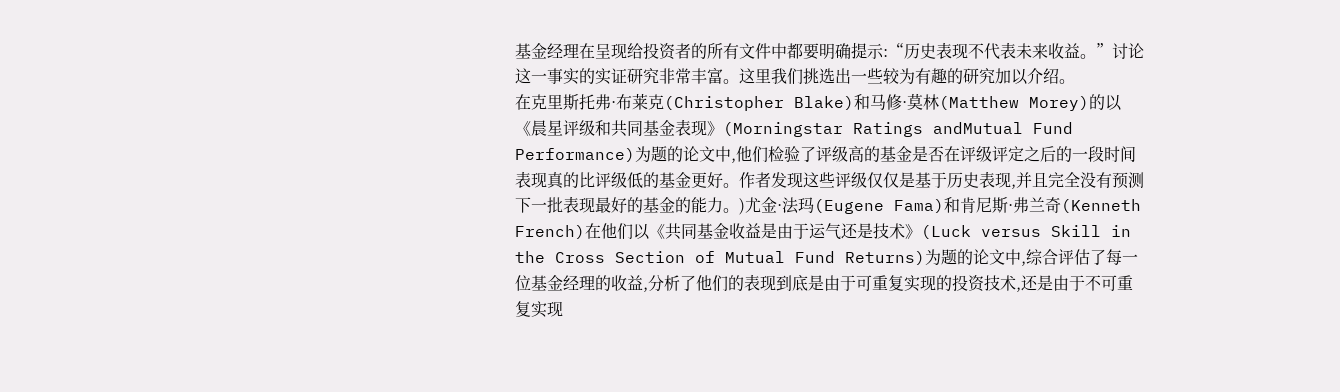基金经理在呈现给投资者的所有文件中都要明确提示:“历史表现不代表未来收益。”讨论这一事实的实证研究非常丰富。这里我们挑选出一些较为有趣的研究加以介绍。
在克里斯托弗·布莱克(Christopher Blake)和马修·莫林(Matthew Morey)的以《晨星评级和共同基金表现》(Morningstar Ratings andMutual Fund Performance)为题的论文中,他们检验了评级高的基金是否在评级评定之后的一段时间表现真的比评级低的基金更好。作者发现这些评级仅仅是基于历史表现,并且完全没有预测下一批表现最好的基金的能力。)尤金·法玛(Eugene Fama)和肯尼斯·弗兰奇(Kenneth French)在他们以《共同基金收益是由于运气还是技术》(Luck versus Skill in the Cross Section of Mutual Fund Returns)为题的论文中,综合评估了每一位基金经理的收益,分析了他们的表现到底是由于可重复实现的投资技术,还是由于不可重复实现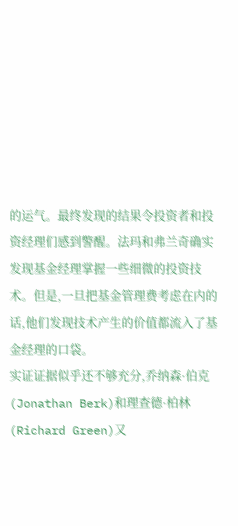的运气。最终发现的结果令投资者和投资经理们感到警醒。法玛和弗兰奇确实发现基金经理掌握一些细微的投资技术。但是,一旦把基金管理费考虑在内的话,他们发现技术产生的价值都流入了基金经理的口袋。
实证证据似乎还不够充分,乔纳森·伯克(Jonathan Berk)和理查德·柏林(Richard Green)又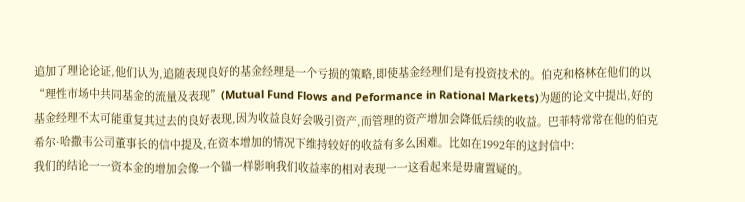追加了理论论证,他们认为,追随表现良好的基金经理是一个亏损的策略,即使基金经理们是有投资技术的。伯克和格林在他们的以“理性市场中共同基金的流量及表现”(Mutual Fund Flows and Peformance in Rational Markets)为题的论文中提出,好的基金经理不太可能重复其过去的良好表现,因为收益良好会吸引资产,而管理的资产增加会降低后续的收益。巴菲特常常在他的伯克希尔·哈撒韦公司董事长的信中提及,在资本增加的情况下维持较好的收益有多么困难。比如在1992年的这封信中:
我们的结论一一资本金的增加会像一个锚一样影响我们收益率的相对表现一一这看起来是毋庸置疑的。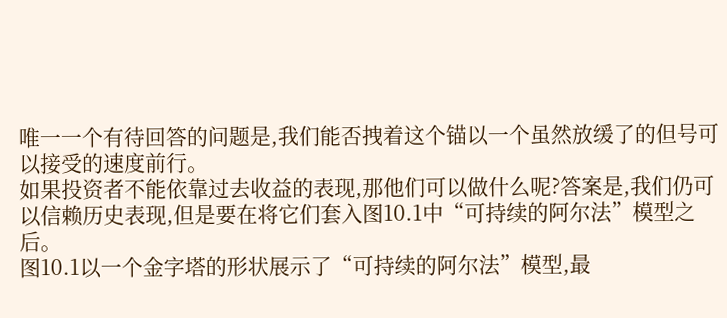唯一一个有待回答的问题是,我们能否拽着这个锚以一个虽然放缓了的但号可以接受的速度前行。
如果投资者不能依靠过去收益的表现,那他们可以做什么呢?答案是,我们仍可以信赖历史表现,但是要在将它们套入图10.1中“可持续的阿尔法”模型之后。
图10.1以一个金字塔的形状展示了“可持续的阿尔法”模型,最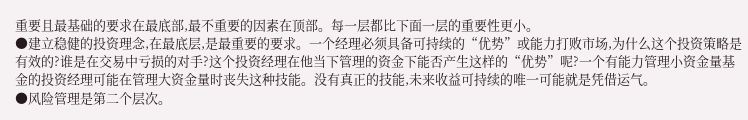重要且最基础的要求在最底部,最不重要的因素在顶部。每一层都比下面一层的重要性更小。
●建立稳健的投资理念,在最底层,是最重要的要求。一个经理必须具备可持续的“优势”或能力打败市场,为什么这个投资策略是有效的?谁是在交易中亏损的对手?这个投资经理在他当下管理的资金下能否产生这样的“优势”呢?一个有能力管理小资金量基金的投资经理可能在管理大资金量时丧失这种技能。没有真正的技能,未来收益可持续的唯一可能就是凭借运气。
●风险管理是第二个层次。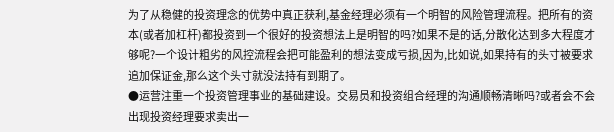为了从稳健的投资理念的优势中真正获利,基金经理必须有一个明智的风险管理流程。把所有的资本(或者加杠杆)都投资到一个很好的投资想法上是明智的吗?如果不是的话,分散化达到多大程度才够呢?一个设计粗劣的风控流程会把可能盈利的想法变成亏损,因为,比如说,如果持有的头寸被要求追加保证金,那么这个头寸就没法持有到期了。
●运营注重一个投资管理事业的基础建设。交易员和投资组合经理的沟通顺畅清晰吗?或者会不会出现投资经理要求卖出一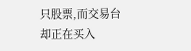只股票,而交易台却正在买入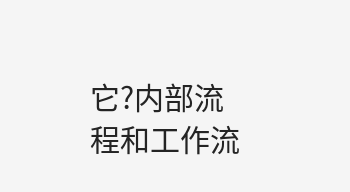它?内部流程和工作流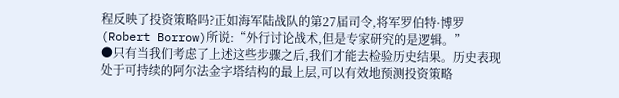程反映了投资策略吗?正如海军陆战队的第27届司令,将军罗伯特·博罗(Robert Borrow)所说:“外行讨论战术,但是专家研究的是逻辑。”
●只有当我们考虑了上述这些步骤之后,我们才能去检验历史结果。历史表现处于可持续的阿尔法金字塔结构的最上层,可以有效地预测投资策略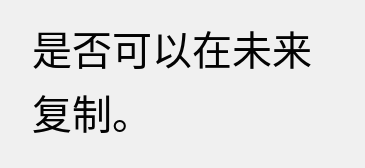是否可以在未来复制。